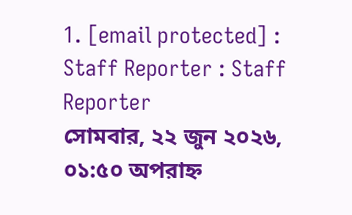1. [email protected] : Staff Reporter : Staff Reporter
সোমবার, ২২ জুন ২০২৬, ০১:৫০ অপরাহ্ন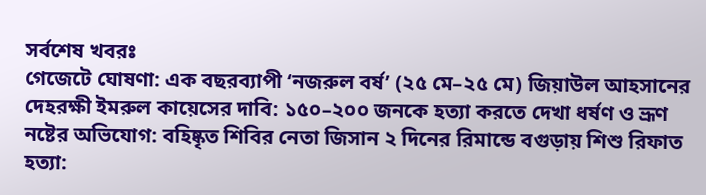সর্বশেষ খবরঃ
গেজেটে ঘোষণা: এক বছরব্যাপী ‘নজরুল বর্ষ’ (২৫ মে–২৫ মে) জিয়াউল আহসানের দেহরক্ষী ইমরুল কায়েসের দাবি: ১৫০–২০০ জনকে হত্যা করতে দেখা ধর্ষণ ও ভ্রূণ নষ্টের অভিযোগ: বহিষ্কৃত শিবির নেতা জিসান ২ দিনের রিমান্ডে বগুড়ায় শিশু রিফাত হত্যা: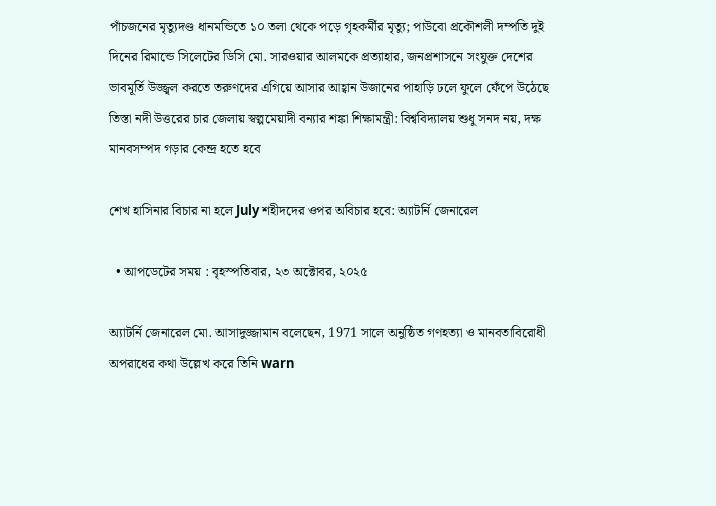পাঁচজনের মৃত্যুদণ্ড ধানমন্ডিতে ১০ তলা থেকে পড়ে গৃহকর্মীর মৃত্যু; পাউবো প্রকৌশলী দম্পতি দুই দিনের রিমান্ডে সিলেটের ডিসি মো. সারওয়ার আলমকে প্রত্যাহার, জনপ্রশাসনে সংযুক্ত দেশের ভাবমূর্তি উজ্জ্বল করতে তরুণদের এগিয়ে আসার আহ্বান উজানের পাহাড়ি ঢলে ফুলে ফেঁপে উঠেছে তিস্তা নদী উত্তরের চার জেলায় স্বল্পমেয়াদী বন্যার শঙ্কা শিক্ষামন্ত্রী: বিশ্ববিদ্যালয় শুধু সনদ নয়, দক্ষ মানবসম্পদ গড়ার কেন্দ্র হতে হবে

শেখ হাসিনার বিচার না হলে July শহীদদের ওপর অবিচার হবে: অ্যাটর্নি জেনারেল

  • আপডেটের সময় : বৃহস্পতিবার, ২৩ অক্টোবর, ২০২৫

অ্যাটর্নি জেনারেল মো. আসাদুজ্জামান বলেছেন, 1971 সালে অনুষ্ঠিত গণহত্যা ও মানবতাবিরোধী অপরাধের কথা উল্লেখ করে তিনি warn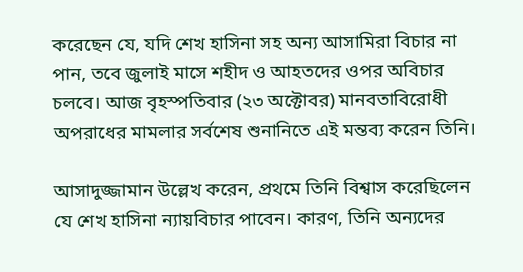করেছেন যে, যদি শেখ হাসিনা সহ অন্য আসামিরা বিচার না পান, তবে জুলাই মাসে শহীদ ও আহতদের ওপর অবিচার চলবে। আজ বৃহস্পতিবার (২৩ অক্টোবর) মানবতাবিরোধী অপরাধের মামলার সর্বশেষ শুনানিতে এই মন্তব্য করেন তিনি।

আসাদুজ্জামান উল্লেখ করেন, প্রথমে তিনি বিশ্বাস করেছিলেন যে শেখ হাসিনা ন্যায়বিচার পাবেন। কারণ, তিনি অন্যদের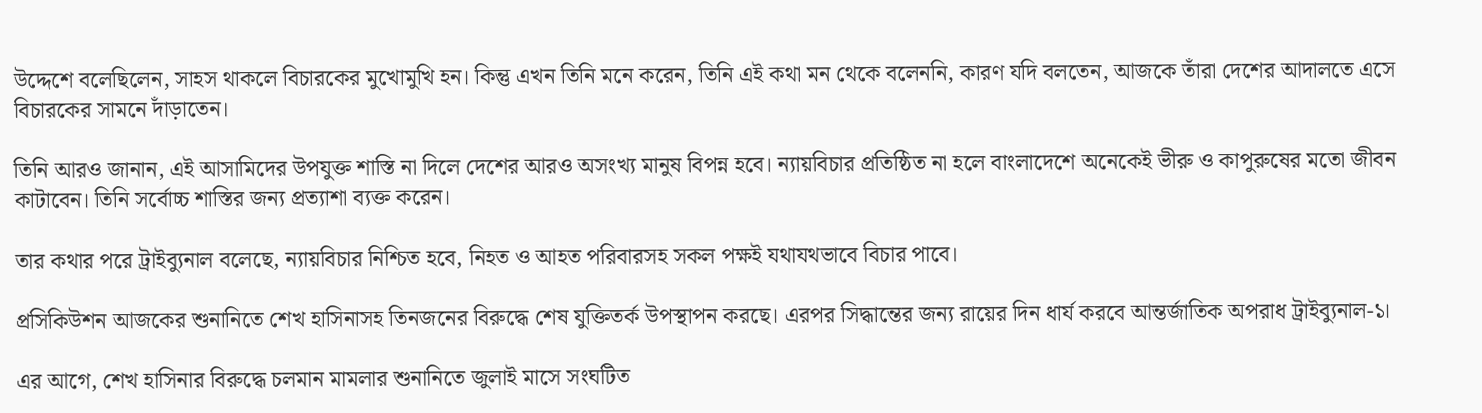উদ্দেশে বলেছিলেন, সাহস থাকলে বিচারকের মুখোমুখি হন। কিন্তু এখন তিনি মনে করেন, তিনি এই কথা মন থেকে বলেননি, কারণ যদি বলতেন, আজকে তাঁরা দেশের আদালতে এসে বিচারকের সামনে দাঁড়াতেন।

তিনি আরও জানান, এই আসামিদের উপযুক্ত শাস্তি না দিলে দেশের আরও অসংখ্য মানুষ বিপন্ন হবে। ন্যায়বিচার প্রতিষ্ঠিত না হলে বাংলাদেশে অনেকেই ভীরু ও কাপুরুষের মতো জীবন কাটাবেন। তিনি সর্বোচ্চ শাস্তির জন্য প্রত্যাশা ব্যক্ত করেন।

তার কথার পরে ট্রাইব্যুনাল বলেছে, ন্যায়বিচার নিশ্চিত হবে, নিহত ও আহত পরিবারসহ সকল পক্ষই যথাযথভাবে বিচার পাবে।

প্রসিকিউশন আজকের শুনানিতে শেখ হাসিনাসহ তিনজনের বিরুদ্ধে শেষ যুক্তিতর্ক উপস্থাপন করছে। এরপর সিদ্ধান্তের জন্য রায়ের দিন ধার্য করবে আন্তর্জাতিক অপরাধ ট্রাইব্যুনাল-১।

এর আগে, শেখ হাসিনার বিরুদ্ধে চলমান মামলার শুনানিতে জুলাই মাসে সংঘটিত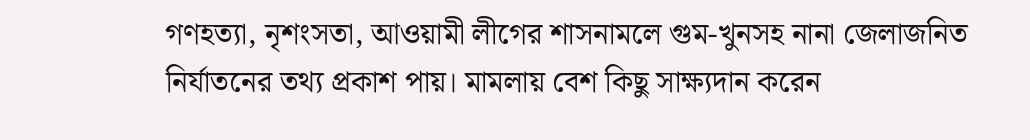গণহত্যা, নৃশংসতা, আওয়ামী লীগের শাসনামলে গুম-খুনসহ নানা জেলাজনিত নির্যাতনের তথ্য প্রকাশ পায়। মামলায় বেশ কিছু সাক্ষ্যদান করেন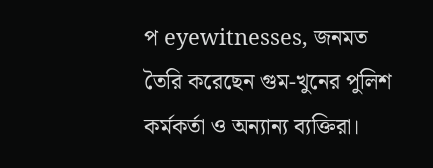প eyewitnesses, জনমত তৈরি করেছেন গুম-খুনের পুলিশ কর্মকর্তা ও অন্যান্য ব্যক্তিরা।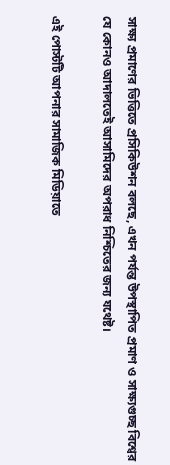সাক্ষ্য প্রমাণের ভিত্তিতে প্রসিকিউশন বলছে, এখন পর্যন্ত উপস্থাপিত প্রমাণ ও সাক্ষ্যগুচ্ছ বিশ্বের যে কোনও আদালতেই আসামিদের অপরাধ নিশ্চিতের জন্য যথেষ্ট।

এই পোস্টটি আপনার সামাজিক মিডিয়াতে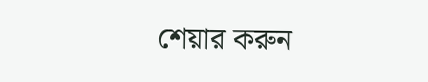শেয়ার করুন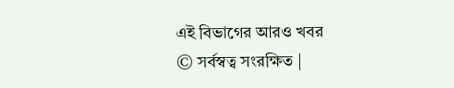এই বিভাগের আরও খবর
© সর্বস্বত্ব সংরক্ষিত |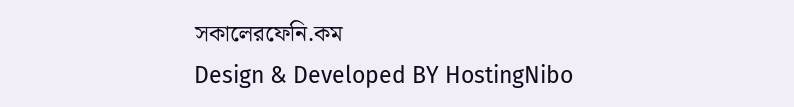সকালেরফেনি.কম
Design & Developed BY HostingNibo